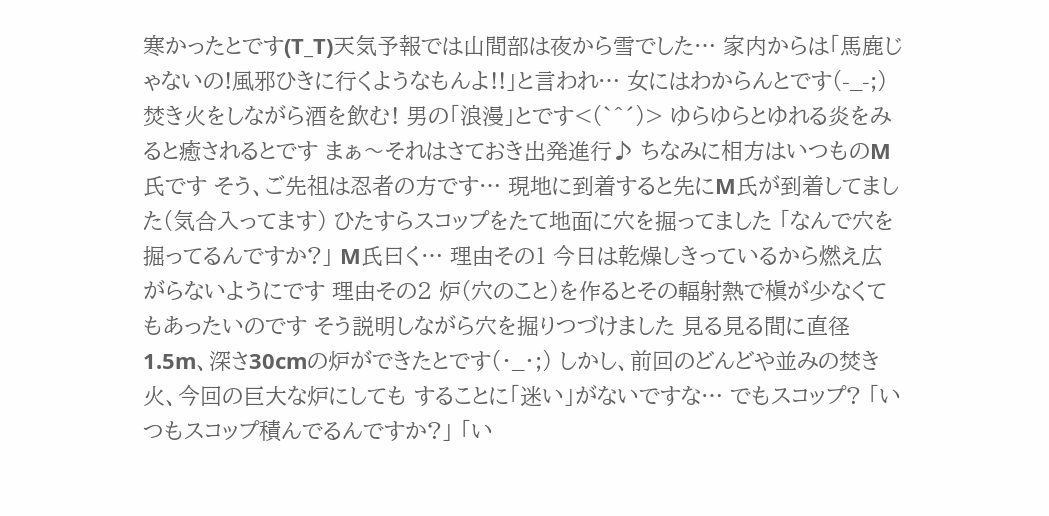寒かったとです(T_T)天気予報では山間部は夜から雪でした… 家内からは「馬鹿じゃないの!風邪ひきに行くようなもんよ!!」と言われ… 女にはわからんとです(-_-;) 焚き火をしながら酒を飲む! 男の「浪漫」とです<(`^´)> ゆらゆらとゆれる炎をみると癒されるとです まぁ〜それはさておき出発進行♪ ちなみに相方はいつものM氏です そう、ご先祖は忍者の方です… 現地に到着すると先にM氏が到着してました(気合入ってます) ひたすらスコップをたて地面に穴を掘ってました 「なんで穴を掘ってるんですか?」 M氏曰く… 理由その1 今日は乾燥しきっているから燃え広がらないようにです 理由その2 炉(穴のこと)を作るとその輻射熱で槇が少なくてもあったいのです そう説明しながら穴を掘りつづけました 見る見る間に直径1.5m、深さ30cmの炉ができたとです(・_・;) しかし、前回のどんどや並みの焚き火、今回の巨大な炉にしても することに「迷い」がないですな… でもスコップ? 「いつもスコップ積んでるんですか?」 「い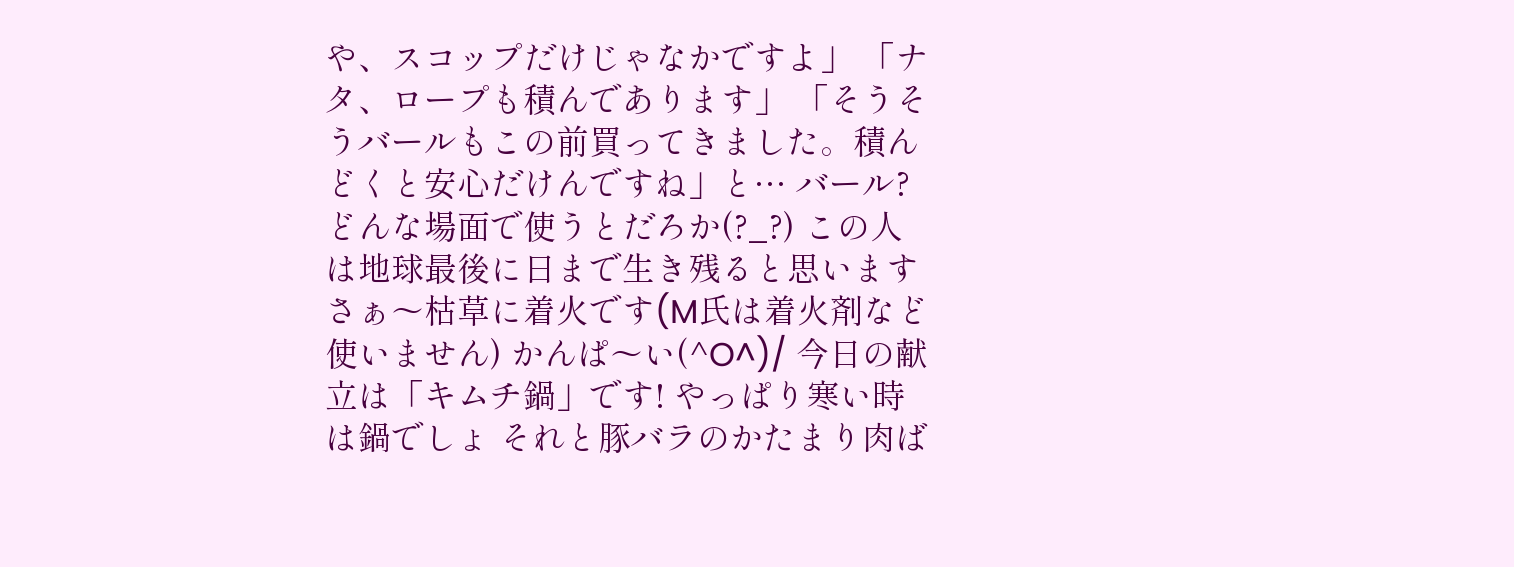や、スコップだけじゃなかですよ」 「ナタ、ロープも積んであります」 「そうそうバールもこの前買ってきました。積んどくと安心だけんですね」と… バール? どんな場面で使うとだろか(?_?) この人は地球最後に日まで生き残ると思います さぁ〜枯草に着火です(M氏は着火剤など使いません) かんぱ〜い(^O^)/ 今日の献立は「キムチ鍋」です! やっぱり寒い時は鍋でしょ それと豚バラのかたまり肉ば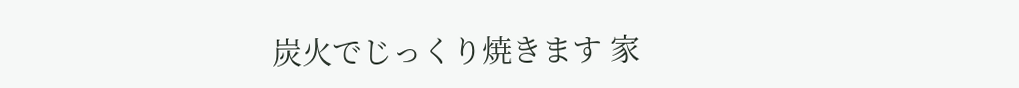炭火でじっくり焼きます 家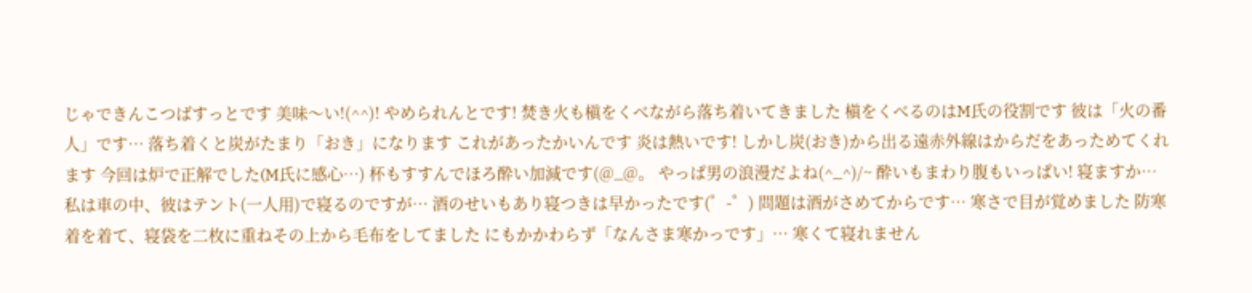じゃできんこつばすっとです 美味〜い!(^^)! やめられんとです! 焚き火も槇をくべながら落ち着いてきました 槇をくべるのはM氏の役割です 彼は「火の番人」です… 落ち着くと炭がたまり「おき」になります これがあったかいんです 炎は熱いです! しかし炭(おき)から出る遠赤外線はからだをあっためてくれます 今回は炉で正解でした(M氏に感心…) 杯もすすんでほろ酔い加減です(@_@。 やっぱ男の浪漫だよね(^_^)/~ 酔いもまわり腹もいっぱい! 寝ますか… 私は車の中、彼はテント(一人用)で寝るのですが… 酒のせいもあり寝つきは早かったです(゜-゜) 問題は酒がさめてからです… 寒さで目が覚めました 防寒着を着て、寝袋を二枚に重ねその上から毛布をしてました にもかかわらず「なんさま寒かっです」… 寒くて寝れません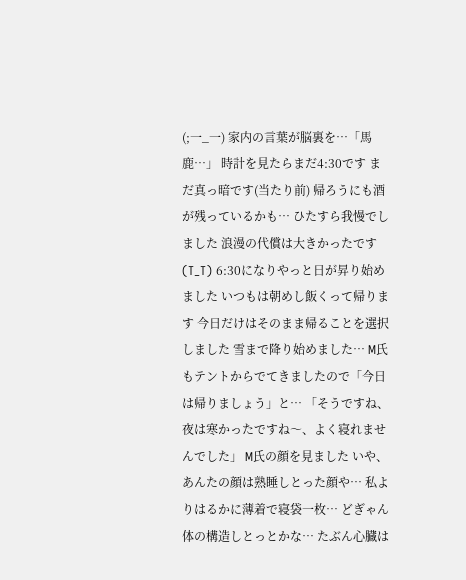(;一_一) 家内の言葉が脳裏を…「馬鹿…」 時計を見たらまだ4:30です まだ真っ暗です(当たり前) 帰ろうにも酒が残っているかも… ひたすら我慢でしました 浪漫の代償は大きかったです(T_T) 6:30になりやっと日が昇り始めました いつもは朝めし飯くって帰ります 今日だけはそのまま帰ることを選択しました 雪まで降り始めました… M氏もテントからでてきましたので「今日は帰りましょう」と… 「そうですね、夜は寒かったですね〜、よく寝れませんでした」 M氏の顔を見ました いや、あんたの顔は熟睡しとった顔や… 私よりはるかに薄着で寝袋一枚… どぎゃん体の構造しとっとかな… たぶん心臓は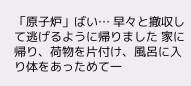「原子炉」ばい… 早々と撤収して逃げるように帰りました 家に帰り、荷物を片付け、風呂に入り体をあっためて一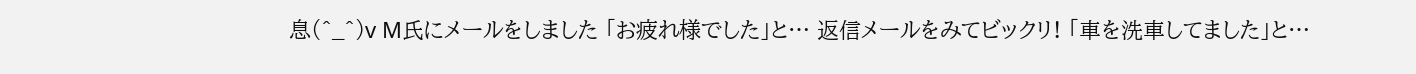息(^_^)v M氏にメールをしました 「お疲れ様でした」と… 返信メールをみてビックリ! 「車を洗車してました」と…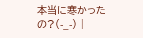本当に寒かったの?(-_-) |